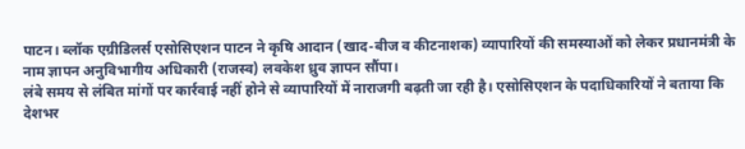पाटन। ब्लॉक एग्रीडिलर्स एसोसिएशन पाटन ने कृषि आदान (खाद-बीज व कीटनाशक) व्यापारियों की समस्याओं को लेकर प्रधानमंत्री के नाम ज्ञापन अनुविभागीय अधिकारी (राजस्व) लवकेश ध्रुव ज्ञापन सौंपा।
लंबे समय से लंबित मांगों पर कार्रवाई नहीं होने से व्यापारियों में नाराजगी बढ़ती जा रही है। एसोसिएशन के पदाधिकारियों ने बताया कि देशभर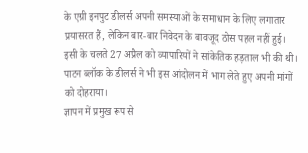के एग्री इनपुट डीलर्स अपनी समस्याओं के समाधान के लिए लगातार प्रयासरत हैं, लेकिन बार-बार निवेदन के बावजूद ठोस पहल नहीं हुई। इसी के चलते 27 अप्रैल को व्यापारियों ने सांकेतिक हड़ताल भी की थी। पाटन ब्लॉक के डीलर्स ने भी इस आंदोलन में भाग लेते हुए अपनी मांगों को दोहराया।
ज्ञापन में प्रमुख रूप से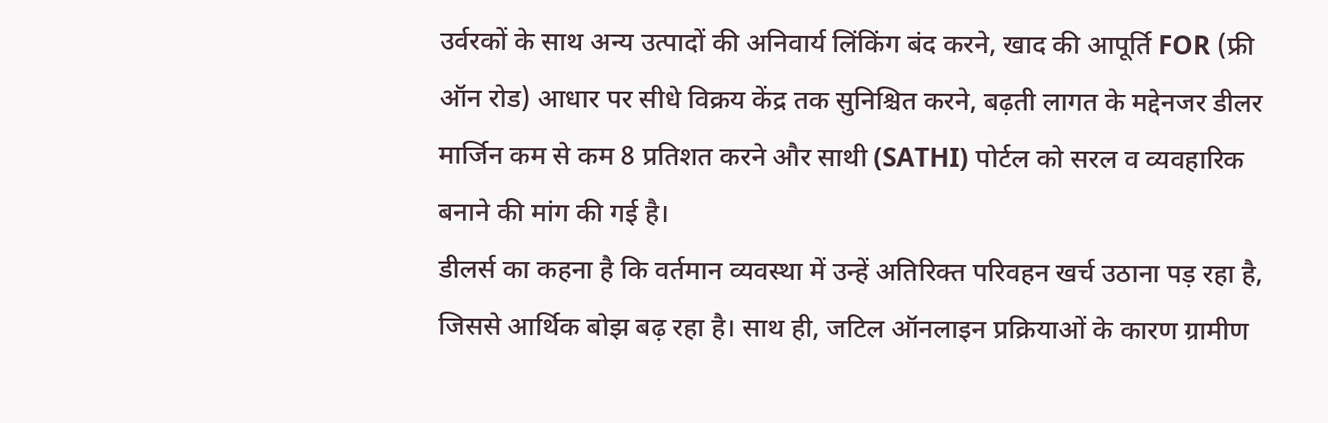उर्वरकों के साथ अन्य उत्पादों की अनिवार्य लिंकिंग बंद करने, खाद की आपूर्ति FOR (फ्री ऑन रोड) आधार पर सीधे विक्रय केंद्र तक सुनिश्चित करने, बढ़ती लागत के मद्देनजर डीलर मार्जिन कम से कम 8 प्रतिशत करने और साथी (SATHI) पोर्टल को सरल व व्यवहारिक बनाने की मांग की गई है।
डीलर्स का कहना है कि वर्तमान व्यवस्था में उन्हें अतिरिक्त परिवहन खर्च उठाना पड़ रहा है, जिससे आर्थिक बोझ बढ़ रहा है। साथ ही, जटिल ऑनलाइन प्रक्रियाओं के कारण ग्रामीण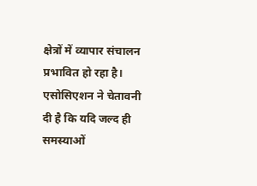क्षेत्रों में व्यापार संचालन प्रभावित हो रहा है।
एसोसिएशन ने चेतावनी दी है कि यदि जल्द ही समस्याओं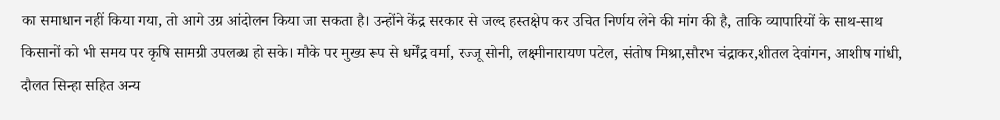का समाधान नहीं किया गया, तो आगे उग्र आंदोलन किया जा सकता है। उन्होंने केंद्र सरकार से जल्द हस्तक्षेप कर उचित निर्णय लेने की मांग की है, ताकि व्यापारियों के साथ-साथ किसानों को भी समय पर कृषि सामग्री उपलब्ध हो सके। मौके पर मुख्य रूप से धर्मेंद्र वर्मा, रज्जू सोनी, लक्ष्मीनारायण पटेल, संतोष मिश्रा,सौरभ चंद्राकर,शीतल देवांगन, आशीष गांधी, दौलत सिन्हा सहित अन्य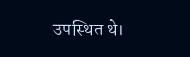उपस्थित थे।